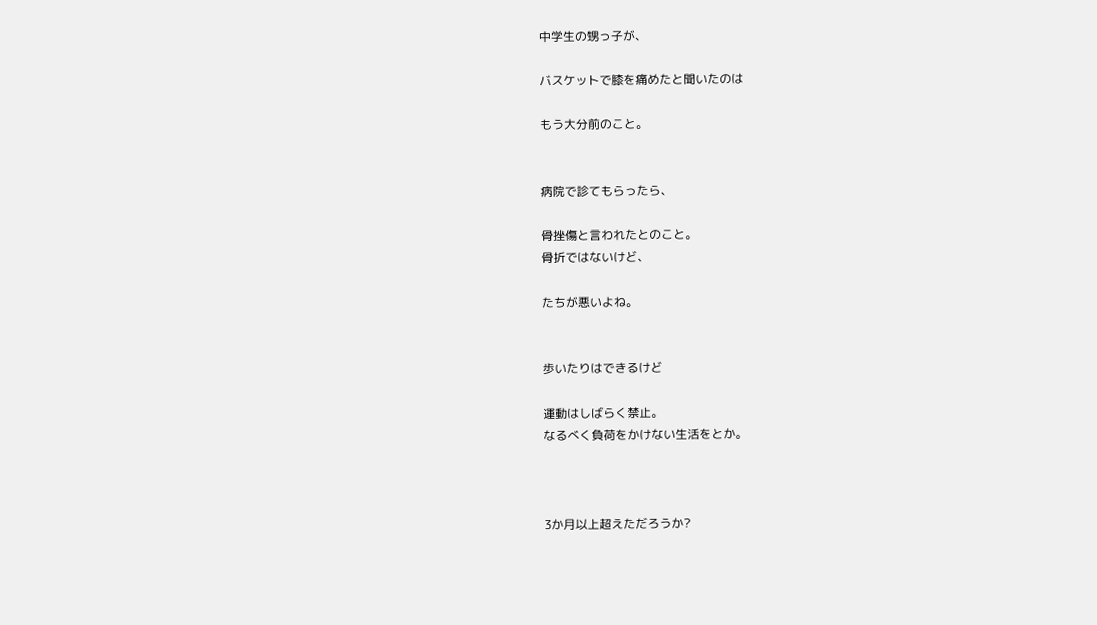中学生の甥っ子が、

バスケットで膝を痛めたと聞いたのは

もう大分前のこと。


病院で診てもらったら、

骨挫傷と言われたとのこと。
骨折ではないけど、

たちが悪いよね。


歩いたりはできるけど

運動はしばらく禁止。
なるべく負荷をかけない生活をとか。



3か月以上超えただろうか?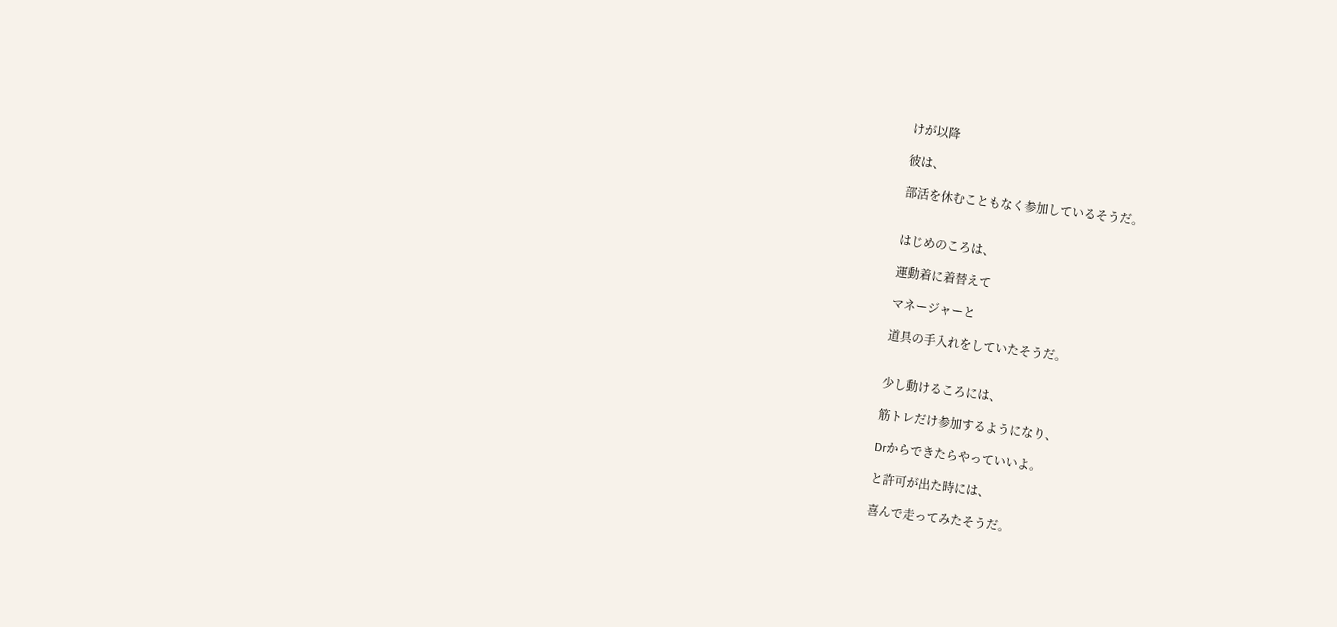けが以降

彼は、

部活を休むこともなく参加しているそうだ。


はじめのころは、

運動着に着替えて

マネージャーと

道具の手入れをしていたそうだ。


少し動けるころには、

筋トレだけ参加するようになり、

Drからできたらやっていいよ。

と許可が出た時には、

喜んで走ってみたそうだ。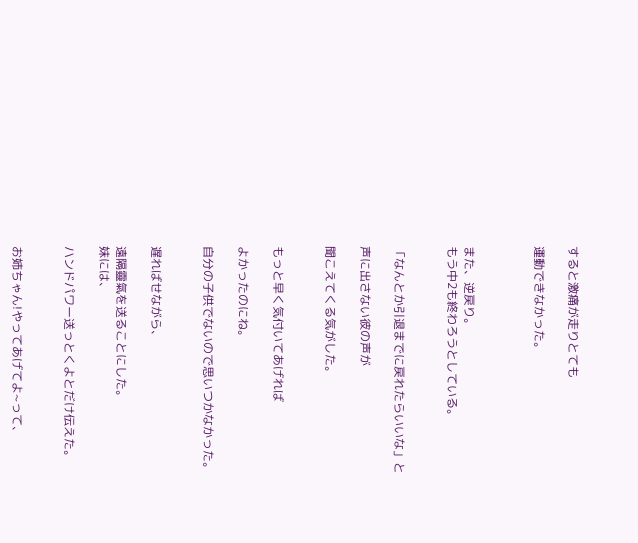すると激痛が走りとても

運動できなかった。



また、逆戻り。
もう中2も終わろうとしている。


「なんとか引退までに戻れたらいいな」と

声に出さない彼の声が

聞こえてくる気がした。


もっと早く気付いてあげれば

よかったのにね。

自分の子供でないので思いつかなかった。


遅ればせながら、

遠隔靈氣を送ることにした。
妹には、

ハンドパワー送っとくよとだけ伝えた。


お姉ちゃん!やってあげてよ~って、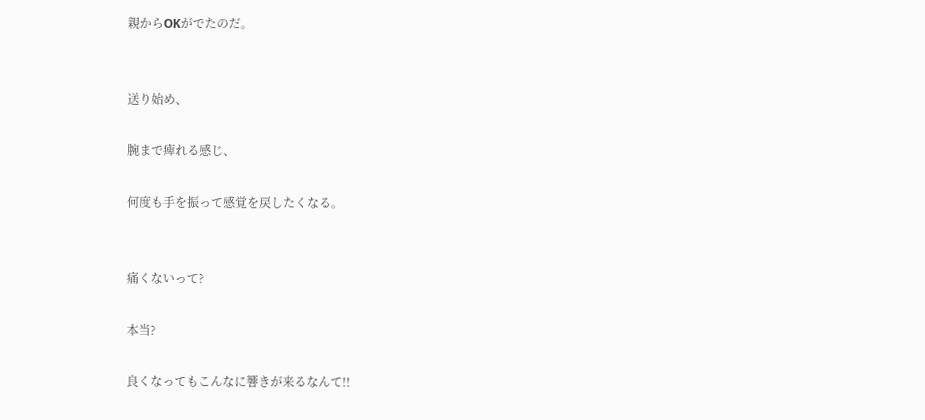親からOKがでたのだ。


送り始め、

腕まで痺れる感じ、

何度も手を振って感覚を戻したくなる。


痛くないって?

本当?

良くなってもこんなに響きが来るなんて!!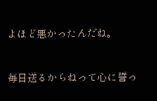よほど悪かったんだね。

毎日送るからねって心に誓っ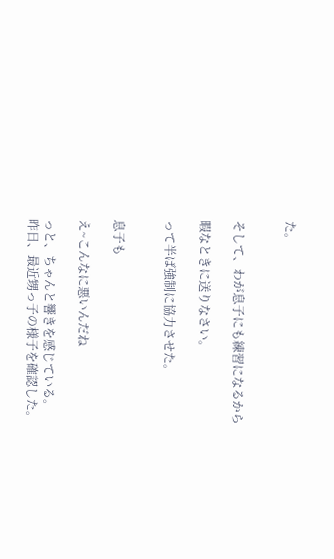た。


そして、わが息子にも練習になるから

暇なときに送りなさい。

って半ば強制に協力させた。


息子も

え~こんなに悪いんだね

っと、ちゃんと響きを感じている。
昨日、最近甥っ子の様子を確認した。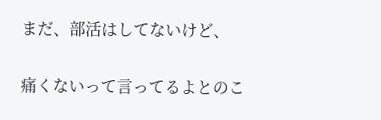まだ、部活はしてないけど、

痛くないって言ってるよとのこ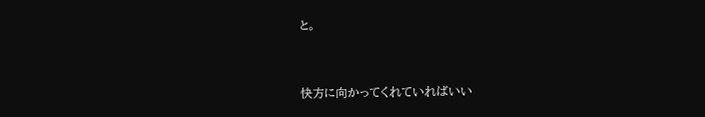と。


快方に向かってくれていればいい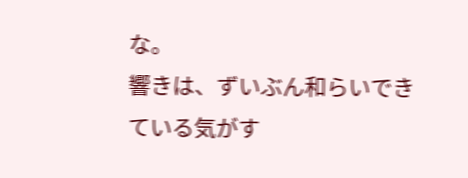な。
響きは、ずいぶん和らいできている気がす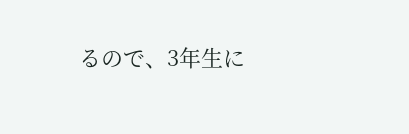るので、3年生に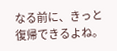なる前に、きっと復帰できるよね。